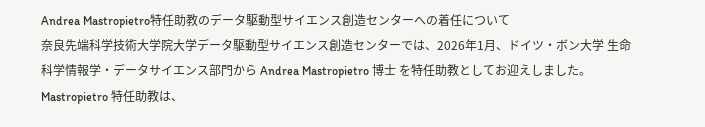Andrea Mastropietro特任助教のデータ駆動型サイエンス創造センターへの着任について
奈良先端科学技術大学院大学データ駆動型サイエンス創造センターでは、2026年1月、ドイツ・ボン大学 生命科学情報学・データサイエンス部門から Andrea Mastropietro 博士 を特任助教としてお迎えしました。
Mastropietro 特任助教は、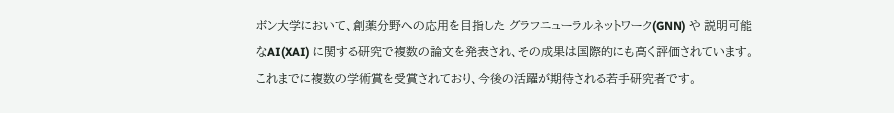ボン大学において、創薬分野への応用を目指した グラフニューラルネットワーク(GNN) や 説明可能なAI(XAI) に関する研究で複数の論文を発表され、その成果は国際的にも高く評価されています。これまでに複数の学術賞を受賞されており、今後の活躍が期待される若手研究者です。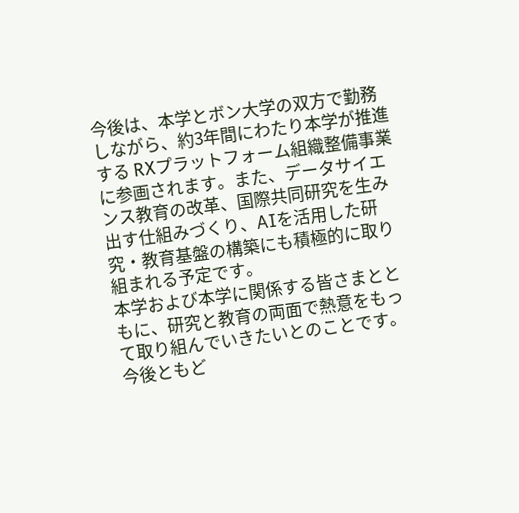今後は、本学とボン大学の双方で勤務しながら、約3年間にわたり本学が推進する RXプラットフォーム組織整備事業 に参画されます。また、データサイエンス教育の改革、国際共同研究を生み出す仕組みづくり、AIを活用した研究・教育基盤の構築にも積極的に取り組まれる予定です。
本学および本学に関係する皆さまとともに、研究と教育の両面で熱意をもって取り組んでいきたいとのことです。
今後ともど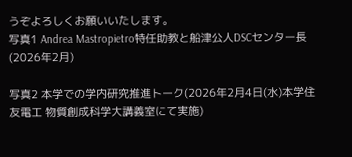うぞよろしくお願いいたします。
写真1 Andrea Mastropietro特任助教と船津公人DSCセンター長(2026年2月)

写真2 本学での学内研究推進トーク(2026年2月4日(水)本学住友電工 物質創成科学大講義室にて実施)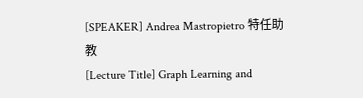[SPEAKER] Andrea Mastropietro 特任助教
[Lecture Title] Graph Learning and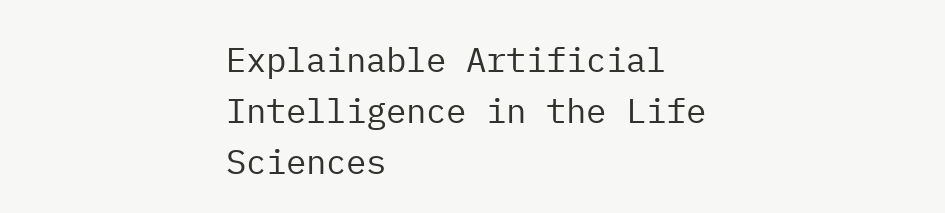Explainable Artificial Intelligence in the Life Sciences